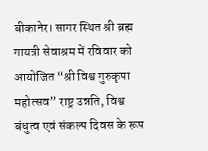बीकानेर। सागर स्थित श्री ब्रह्म गायत्री सेवाश्रम में रविवार को आयोजित “श्री विश्व गुरुकृपा महोत्सव” राष्ट्र उन्नति, विश्व बंधुत्व एवं संकल्प दिवस के रूप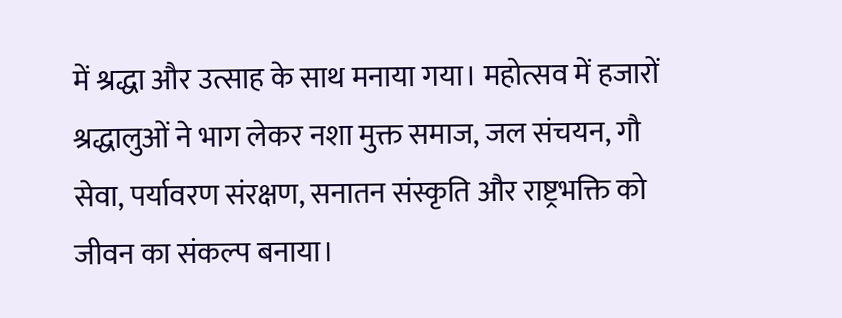में श्रद्धा और उत्साह के साथ मनाया गया। महोत्सव में हजारों श्रद्धालुओं ने भाग लेकर नशा मुक्त समाज, जल संचयन, गौ सेवा, पर्यावरण संरक्षण, सनातन संस्कृति और राष्ट्रभक्ति को जीवन का संकल्प बनाया।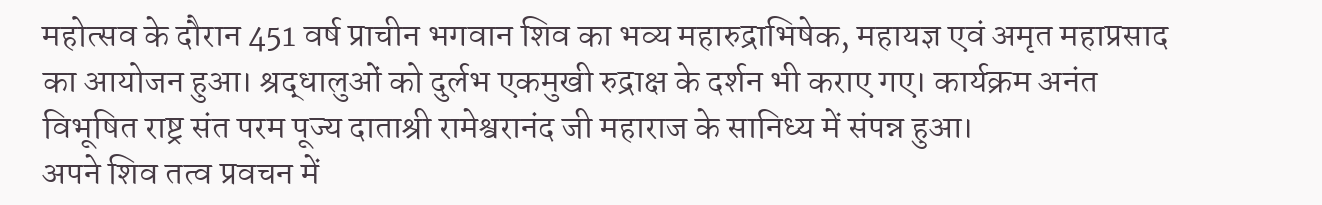महोत्सव के दौरान 451 वर्ष प्राचीन भगवान शिव का भव्य महारुद्राभिषेक, महायज्ञ एवं अमृत महाप्रसाद का आयोजन हुआ। श्रद्धालुओं को दुर्लभ एकमुखी रुद्राक्ष के दर्शन भी कराए गए। कार्यक्रम अनंत विभूषित राष्ट्र संत परम पूज्य दाताश्री रामेश्वरानंद जी महाराज के सानिध्य में संपन्न हुआ।
अपने शिव तत्व प्रवचन में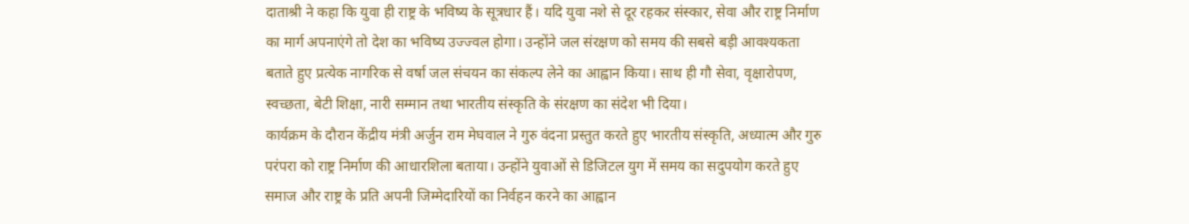दाताश्री ने कहा कि युवा ही राष्ट्र के भविष्य के सूत्रधार हैं। यदि युवा नशे से दूर रहकर संस्कार, सेवा और राष्ट्र निर्माण का मार्ग अपनाएंगे तो देश का भविष्य उज्ज्वल होगा। उन्होंने जल संरक्षण को समय की सबसे बड़ी आवश्यकता बताते हुए प्रत्येक नागरिक से वर्षा जल संचयन का संकल्प लेने का आह्वान किया। साथ ही गौ सेवा, वृक्षारोपण, स्वच्छता, बेटी शिक्षा, नारी सम्मान तथा भारतीय संस्कृति के संरक्षण का संदेश भी दिया।
कार्यक्रम के दौरान केंद्रीय मंत्री अर्जुन राम मेघवाल ने गुरु वंदना प्रस्तुत करते हुए भारतीय संस्कृति, अध्यात्म और गुरु परंपरा को राष्ट्र निर्माण की आधारशिला बताया। उन्होंने युवाओं से डिजिटल युग में समय का सदुपयोग करते हुए समाज और राष्ट्र के प्रति अपनी जिम्मेदारियों का निर्वहन करने का आह्वान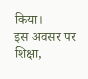किया।
इस अवसर पर शिक्षा,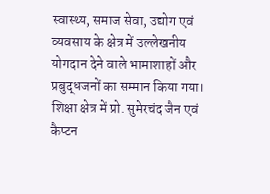स्वास्थ्य, समाज सेवा, उद्योग एवं व्यवसाय के क्षेत्र में उल्लेखनीय योगदान देने वाले भामाशाहों और प्रबुद्धजनों का सम्मान किया गया। शिक्षा क्षेत्र में प्रो. सुमेरचंद जैन एवं कैप्टन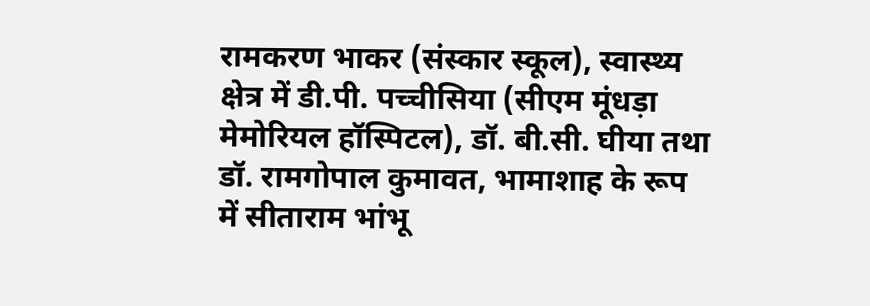रामकरण भाकर (संस्कार स्कूल), स्वास्थ्य क्षेत्र में डी.पी. पच्चीसिया (सीएम मूंधड़ा मेमोरियल हॉस्पिटल), डॉ. बी.सी. घीया तथा डॉ. रामगोपाल कुमावत, भामाशाह के रूप में सीताराम भांभू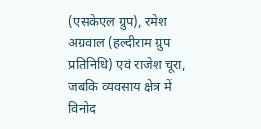(एसकेएल ग्रुप), रमेश अग्रवाल (हल्दीराम ग्रुप प्रतिनिधि) एवं राजेश चूरा, जबकि व्यवसाय क्षेत्र में विनोद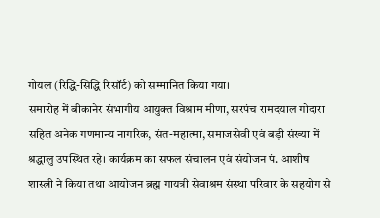गोयल (रिद्धि-सिद्धि रिसॉर्ट) को सम्मानित किया गया।
समारोह में बीकानेर संभागीय आयुक्त विश्राम मीणा, सरपंच रामदयाल गोदारा सहित अनेक गणमान्य नागरिक, संत-महात्मा, समाजसेवी एवं बड़ी संख्या में श्रद्धालु उपस्थित रहे। कार्यक्रम का सफल संचालन एवं संयोजन पं. आशीष शास्त्री ने किया तथा आयोजन ब्रह्म गायत्री सेवाश्रम संस्था परिवार के सहयोग से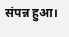संपन्न हुआ।